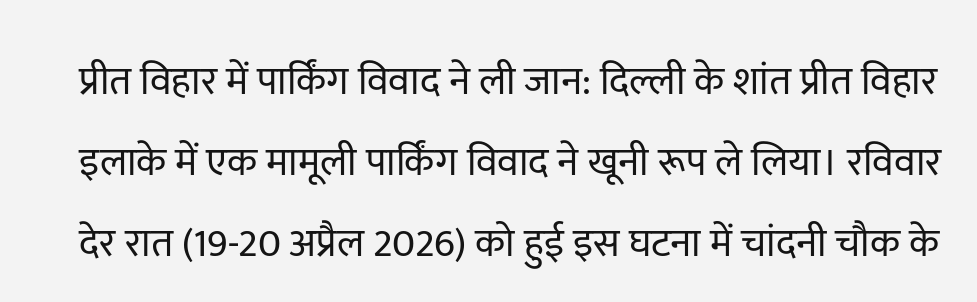प्रीत विहार में पार्किंग विवाद ने ली जान: दिल्ली के शांत प्रीत विहार इलाके में एक मामूली पार्किंग विवाद ने खूनी रूप ले लिया। रविवार देर रात (19-20 अप्रैल 2026) को हुई इस घटना में चांदनी चौक के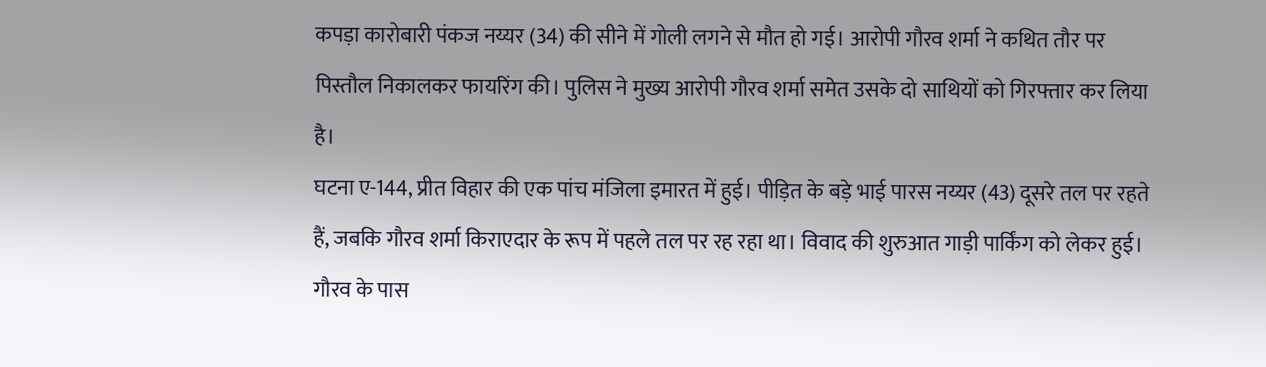कपड़ा कारोबारी पंकज नय्यर (34) की सीने में गोली लगने से मौत हो गई। आरोपी गौरव शर्मा ने कथित तौर पर पिस्तौल निकालकर फायरिंग की। पुलिस ने मुख्य आरोपी गौरव शर्मा समेत उसके दो साथियों को गिरफ्तार कर लिया है।
घटना ए-144, प्रीत विहार की एक पांच मंजिला इमारत में हुई। पीड़ित के बड़े भाई पारस नय्यर (43) दूसरे तल पर रहते हैं, जबकि गौरव शर्मा किराएदार के रूप में पहले तल पर रह रहा था। विवाद की शुरुआत गाड़ी पार्किंग को लेकर हुई। गौरव के पास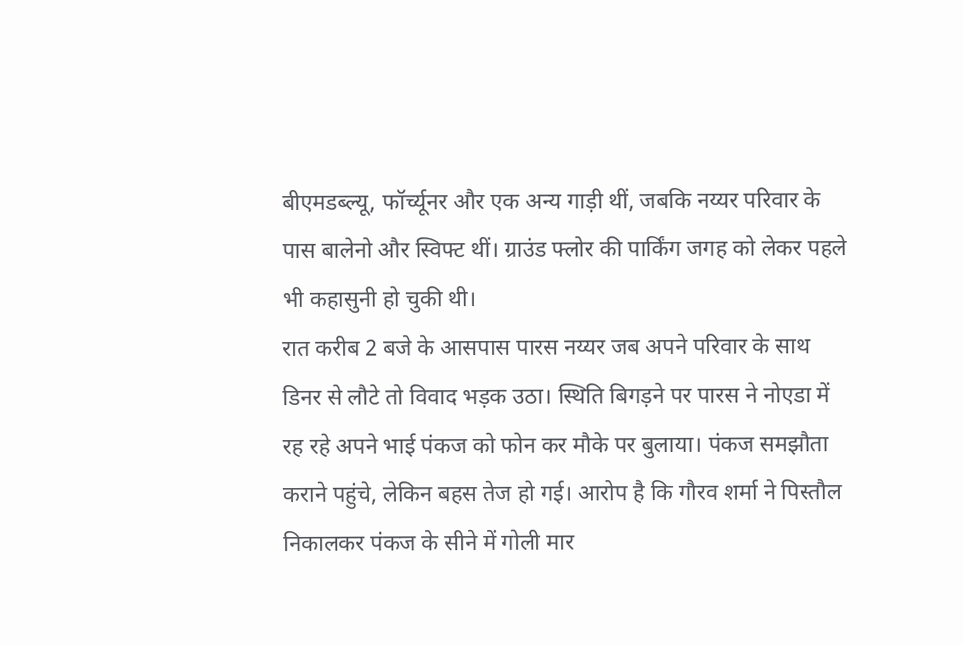बीएमडब्ल्यू, फॉर्च्यूनर और एक अन्य गाड़ी थीं, जबकि नय्यर परिवार के पास बालेनो और स्विफ्ट थीं। ग्राउंड फ्लोर की पार्किंग जगह को लेकर पहले भी कहासुनी हो चुकी थी।
रात करीब 2 बजे के आसपास पारस नय्यर जब अपने परिवार के साथ डिनर से लौटे तो विवाद भड़क उठा। स्थिति बिगड़ने पर पारस ने नोएडा में रह रहे अपने भाई पंकज को फोन कर मौके पर बुलाया। पंकज समझौता कराने पहुंचे, लेकिन बहस तेज हो गई। आरोप है कि गौरव शर्मा ने पिस्तौल निकालकर पंकज के सीने में गोली मार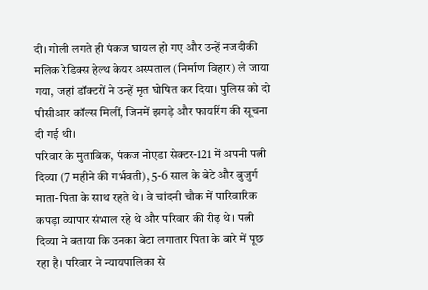दी। गोली लगते ही पंकज घायल हो गए और उन्हें नजदीकी मलिक रेडिक्स हेल्थ केयर अस्पताल (निर्माण विहार) ले जाया गया, जहां डॉक्टरों ने उन्हें मृत घोषित कर दिया। पुलिस को दो पीसीआर कॉल्स मिलीं, जिनमें झगड़े और फायरिंग की सूचना दी गई थी।
परिवार के मुताबिक, पंकज नोएडा सेक्टर-121 में अपनी पत्नी दिव्या (7 महीने की गर्भवती), 5-6 साल के बेटे और बुजुर्ग माता-पिता के साथ रहते थे। वे चांदनी चौक में पारिवारिक कपड़ा व्यापार संभाल रहे थे और परिवार की रीढ़ थे। पत्नी दिव्या ने बताया कि उनका बेटा लगातार पिता के बारे में पूछ रहा है। परिवार ने न्यायपालिका से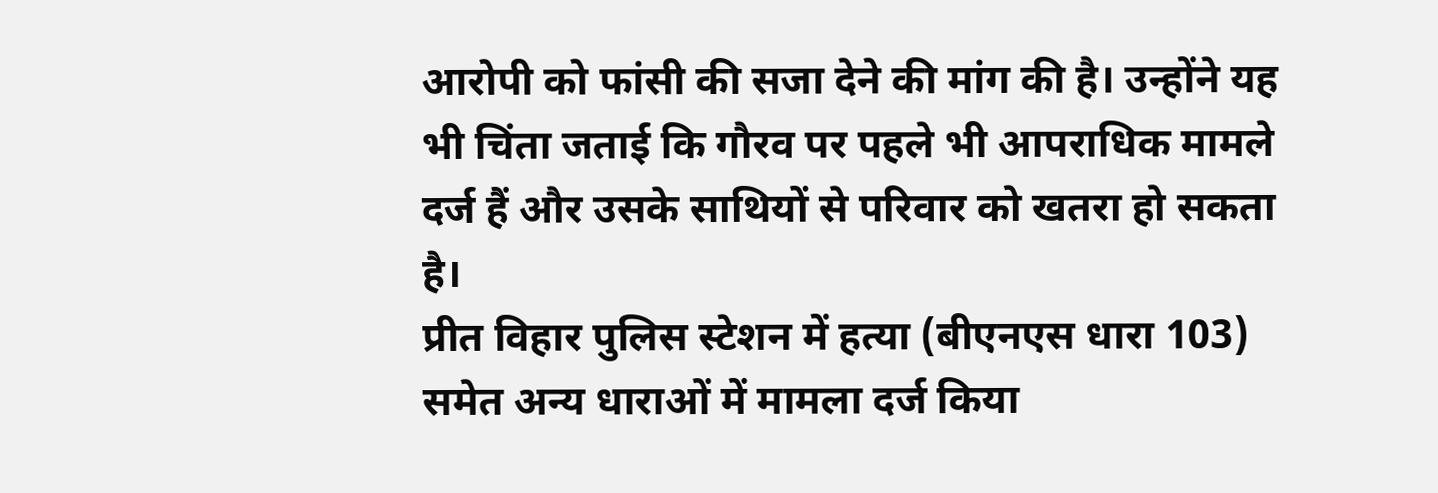आरोपी को फांसी की सजा देने की मांग की है। उन्होंने यह भी चिंता जताई कि गौरव पर पहले भी आपराधिक मामले दर्ज हैं और उसके साथियों से परिवार को खतरा हो सकता है।
प्रीत विहार पुलिस स्टेशन में हत्या (बीएनएस धारा 103) समेत अन्य धाराओं में मामला दर्ज किया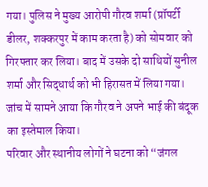गया। पुलिस ने मुख्य आरोपी गौरव शर्मा (प्रॉपर्टी डीलर, शक्करपुर में काम करता है) को सोमवार को गिरफ्तार कर लिया। बाद में उसके दो साथियों सुनील शर्मा और सिद्धार्थ को भी हिरासत में लिया गया। जांच में सामने आया कि गौरव ने अपने भाई की बंदूक का इस्तेमाल किया।
परिवार और स्थानीय लोगों ने घटना को “जंगल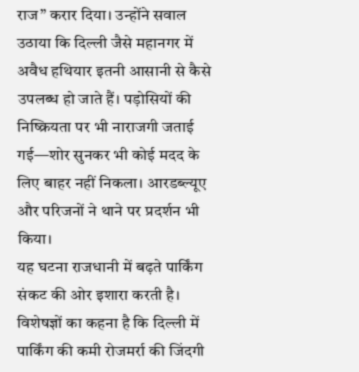राज” करार दिया। उन्होंने सवाल उठाया कि दिल्ली जैसे महानगर में अवैध हथियार इतनी आसानी से कैसे उपलब्ध हो जाते हैं। पड़ोसियों की निष्क्रियता पर भी नाराजगी जताई गई—शोर सुनकर भी कोई मदद के लिए बाहर नहीं निकला। आरडब्ल्यूए और परिजनों ने थाने पर प्रदर्शन भी किया।
यह घटना राजधानी में बढ़ते पार्किंग संकट की ओर इशारा करती है। विशेषज्ञों का कहना है कि दिल्ली में पार्किंग की कमी रोजमर्रा की जिंदगी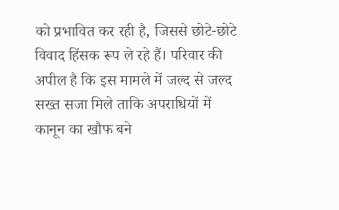को प्रभावित कर रही है, जिससे छोटे-छोटे विवाद हिंसक रूप ले रहे हैं। परिवार की अपील है कि इस मामले में जल्द से जल्द सख्त सजा मिले ताकि अपराधियों में कानून का खौफ बने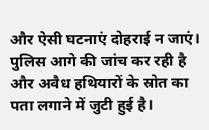और ऐसी घटनाएं दोहराई न जाएं। पुलिस आगे की जांच कर रही है और अवैध हथियारों के स्रोत का पता लगाने में जुटी हुई है।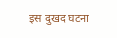इस दुखद घटना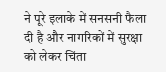ने पूरे इलाके में सनसनी फैला दी है और नागरिकों में सुरक्षा को लेकर चिंता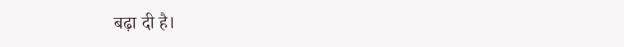बढ़ा दी है।